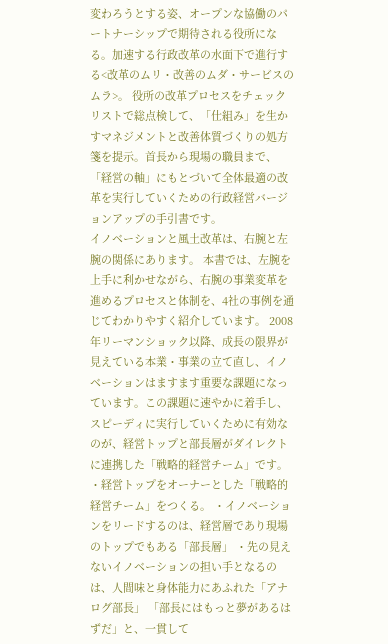変わろうとする姿、オープンな協働のパートナーシップで期待される役所になる。加速する行政改革の水面下で進行する<改革のムリ・改善のムダ・サービスのムラ>。 役所の改革プロセスをチェックリストで総点検して、「仕組み」を生かすマネジメントと改善体質づくりの処方箋を提示。首長から現場の職員まで、「経営の軸」にもとづいて全体最適の改革を実行していくための行政経営バージョンアップの手引書です。
イノベーションと風土改革は、右腕と左腕の関係にあります。 本書では、左腕を上手に利かせながら、右腕の事業変革を進めるプロセスと体制を、4社の事例を通じてわかりやすく紹介しています。 2008年リーマンショック以降、成長の限界が見えている本業・事業の立て直し、イノベーションはますます重要な課題になっています。この課題に速やかに着手し、スピーディに実行していくために有効なのが、経営トップと部長層がダイレクトに連携した「戦略的経営チーム」です。 ・経営トップをオーナーとした「戦略的経営チーム」をつくる。 ・イノベーションをリードするのは、経営層であり現場のトップでもある「部長層」 ・先の見えないイノベーションの担い手となるのは、人間味と身体能力にあふれた「アナログ部長」 「部長にはもっと夢があるはずだ」と、一貫して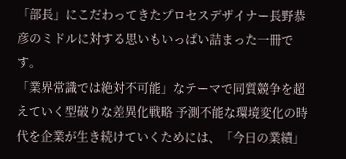「部長」にこだわってきたプロセスデザイナー長野恭彦のミドルに対する思いもいっぱい詰まった一冊です。
「業界常識では絶対不可能」なテーマで同質競争を超えていく型破りな差異化戦略 予測不能な環境変化の時代を企業が生き続けていくためには、「今日の業績」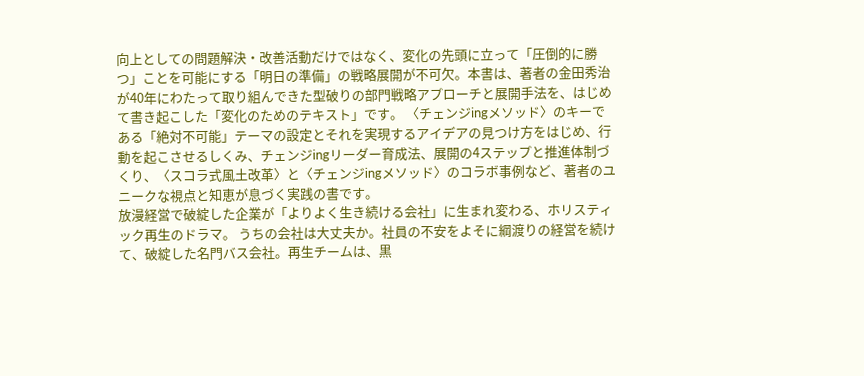向上としての問題解決・改善活動だけではなく、変化の先頭に立って「圧倒的に勝つ」ことを可能にする「明日の準備」の戦略展開が不可欠。本書は、著者の金田秀治が40年にわたって取り組んできた型破りの部門戦略アプローチと展開手法を、はじめて書き起こした「変化のためのテキスト」です。 〈チェンジingメソッド〉のキーである「絶対不可能」テーマの設定とそれを実現するアイデアの見つけ方をはじめ、行動を起こさせるしくみ、チェンジingリーダー育成法、展開の4ステップと推進体制づくり、〈スコラ式風土改革〉と〈チェンジingメソッド〉のコラボ事例など、著者のユニークな視点と知恵が息づく実践の書です。
放漫経営で破綻した企業が「よりよく生き続ける会社」に生まれ変わる、ホリスティック再生のドラマ。 うちの会社は大丈夫か。社員の不安をよそに綱渡りの経営を続けて、破綻した名門バス会社。再生チームは、黒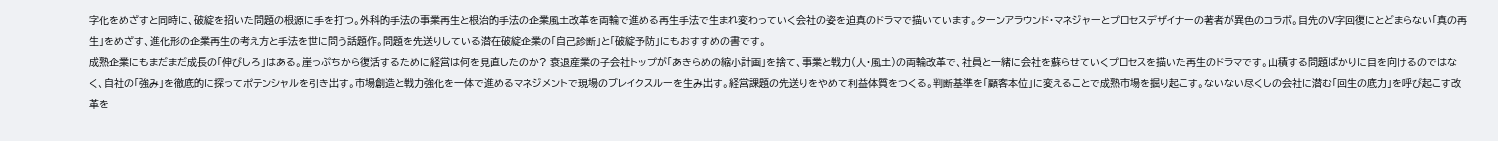字化をめざすと同時に、破綻を招いた問題の根源に手を打つ。外科的手法の事業再生と根治的手法の企業風土改革を両輪で進める再生手法で生まれ変わっていく会社の姿を迫真のドラマで描いています。ターンアラウンド・マネジャーとプロセスデザイナーの著者が異色のコラボ。目先のV字回復にとどまらない「真の再生」をめざす、進化形の企業再生の考え方と手法を世に問う話題作。問題を先送りしている潜在破綻企業の「自己診断」と「破綻予防」にもおすすめの書です。
成熟企業にもまだまだ成長の「伸びしろ」はある。崖っぷちから復活するために経営は何を見直したのか? 衰退産業の子会社トップが「あきらめの縮小計画」を捨て、事業と戦力(人・風土)の両輪改革で、社員と一緒に会社を蘇らせていくプロセスを描いた再生のドラマです。山積する問題ばかりに目を向けるのではなく、自社の「強み」を徹底的に探ってポテンシャルを引き出す。市場創造と戦力強化を一体で進めるマネジメントで現場のブレイクスルーを生み出す。経営課題の先送りをやめて利益体質をつくる。判断基準を「顧客本位」に変えることで成熟市場を掘り起こす。ないない尽くしの会社に潜む「回生の底力」を呼び起こす改革を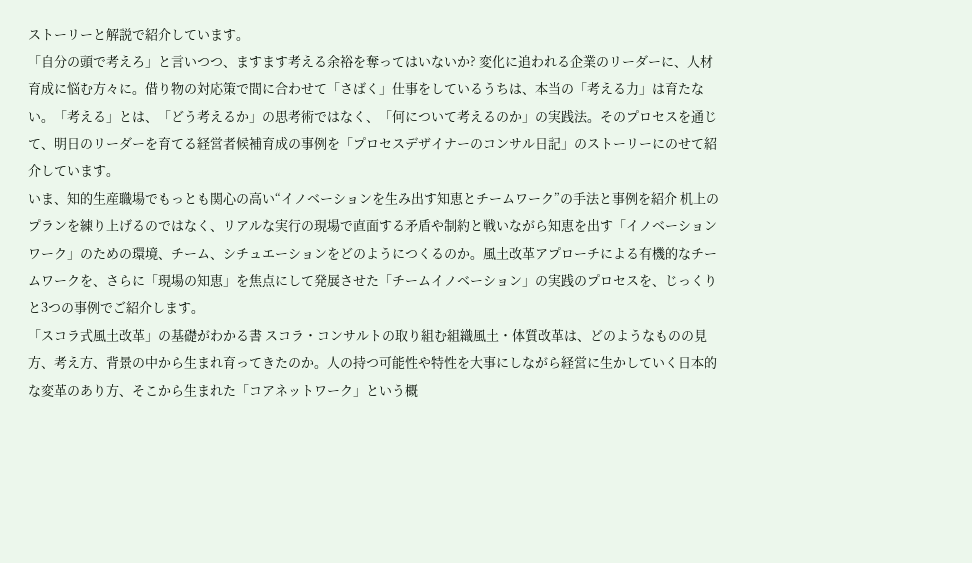ストーリーと解説で紹介しています。
「自分の頭で考えろ」と言いつつ、ますます考える余裕を奪ってはいないか? 変化に追われる企業のリーダーに、人材育成に悩む方々に。借り物の対応策で間に合わせて「さばく」仕事をしているうちは、本当の「考える力」は育たない。「考える」とは、「どう考えるか」の思考術ではなく、「何について考えるのか」の実践法。そのプロセスを通じて、明日のリーダーを育てる経営者候補育成の事例を「プロセスデザイナーのコンサル日記」のストーリーにのせて紹介しています。
いま、知的生産職場でもっとも関心の高い“イノベーションを生み出す知恵とチームワーク”の手法と事例を紹介 机上のプランを練り上げるのではなく、リアルな実行の現場で直面する矛盾や制約と戦いながら知恵を出す「イノベーションワーク」のための環境、チーム、シチュエーションをどのようにつくるのか。風土改革アプローチによる有機的なチームワークを、さらに「現場の知恵」を焦点にして発展させた「チームイノベーション」の実践のプロセスを、じっくりと3つの事例でご紹介します。
「スコラ式風土改革」の基礎がわかる書 スコラ・コンサルトの取り組む組織風土・体質改革は、どのようなものの見方、考え方、背景の中から生まれ育ってきたのか。人の持つ可能性や特性を大事にしながら経営に生かしていく日本的な変革のあり方、そこから生まれた「コアネットワーク」という概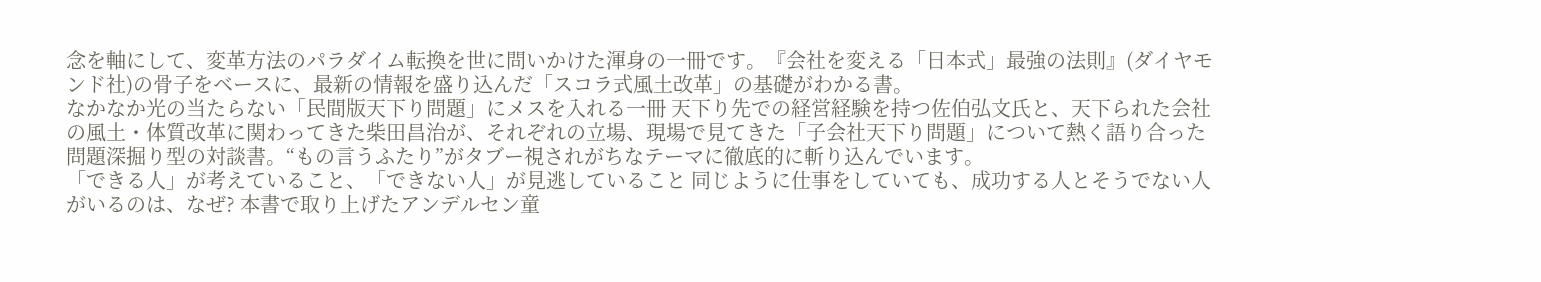念を軸にして、変革方法のパラダイム転換を世に問いかけた渾身の一冊です。『会社を変える「日本式」最強の法則』(ダイヤモンド社)の骨子をベースに、最新の情報を盛り込んだ「スコラ式風土改革」の基礎がわかる書。
なかなか光の当たらない「民間版天下り問題」にメスを入れる一冊 天下り先での経営経験を持つ佐伯弘文氏と、天下られた会社の風土・体質改革に関わってきた柴田昌治が、それぞれの立場、現場で見てきた「子会社天下り問題」について熱く語り合った問題深掘り型の対談書。“もの言うふたり”がタブー視されがちなテーマに徹底的に斬り込んでいます。
「できる人」が考えていること、「できない人」が見逃していること 同じように仕事をしていても、成功する人とそうでない人がいるのは、なぜ? 本書で取り上げたアンデルセン童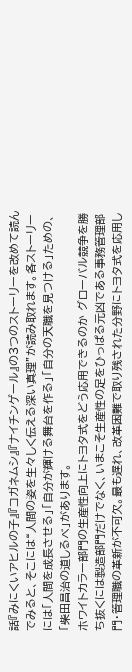話『みにくいアヒルの子』『コガネムシ』『ナイチンゲール』の3つのストーリーを改めて読んでみると、そこには“人間の姿を生々しく伝える深い真理”が読み取れます。各ストーリーには「人間を成長させる」「自分が輝ける舞台を作る」「自分の天職を見つける」ための、「柴田昌治の道しるべ」があります。
ホワイトカラー部門の生産性向上にトヨタ式をどう応用できるのか グローバル競争を勝ち抜くには製造部門だけでなく、いまこそ生産性の足をひっぱる元凶である事務管理部門・管理職の革新が不可欠。最も遅れ、改革困難で取り残された分野にトヨタ式を応用し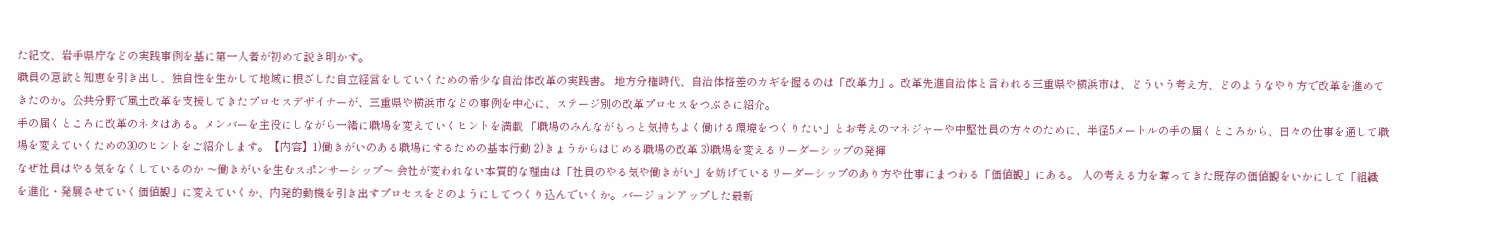た紀文、岩手県庁などの実践事例を基に第一人者が初めて説き明かす。
職員の意欲と知恵を引き出し、独自性を生かして地域に根ざした自立経営をしていくための希少な自治体改革の実践書。 地方分権時代、自治体格差のカギを握るのは「改革力」。改革先進自治体と言われる三重県や横浜市は、どういう考え方、どのようなやり方で改革を進めてきたのか。公共分野で風土改革を支援してきたプロセスデザイナーが、三重県や横浜市などの事例を中心に、ステージ別の改革プロセスをつぶさに紹介。
手の届くところに改革のネタはある。メンバーを主役にしながら一緒に職場を変えていくヒントを満載 「職場のみんながもっと気持ちよく働ける環境をつくりたい」とお考えのマネジャーや中堅社員の方々のために、半径5メートルの手の届くところから、日々の仕事を通して職場を変えていくための30のヒントをご紹介します。【内容】1)働きがいのある職場にするための基本行動 2)きょうからはじめる職場の改革 3)職場を変えるリーダーシップの発揮
なぜ社員はやる気をなくしているのか 〜働きがいを生むスポンサーシップ〜 会社が変われない本質的な理由は「社員のやる気や働きがい」を妨げているリーダーシップのあり方や仕事にまつわる「価値観」にある。 人の考える力を奪ってきた既存の価値観をいかにして「組織を進化・発展させていく価値観」に変えていくか、内発的動機を引き出すプロセスをどのようにしてつくり込んでいくか。バージョンアップした最新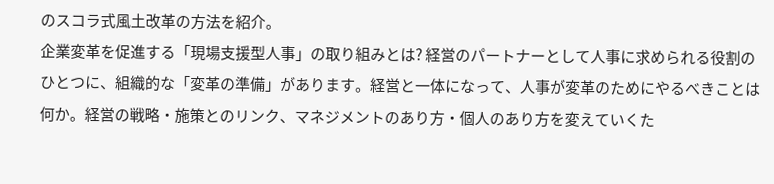のスコラ式風土改革の方法を紹介。
企業変革を促進する「現場支援型人事」の取り組みとは? 経営のパートナーとして人事に求められる役割のひとつに、組織的な「変革の準備」があります。経営と一体になって、人事が変革のためにやるべきことは何か。経営の戦略・施策とのリンク、マネジメントのあり方・個人のあり方を変えていくた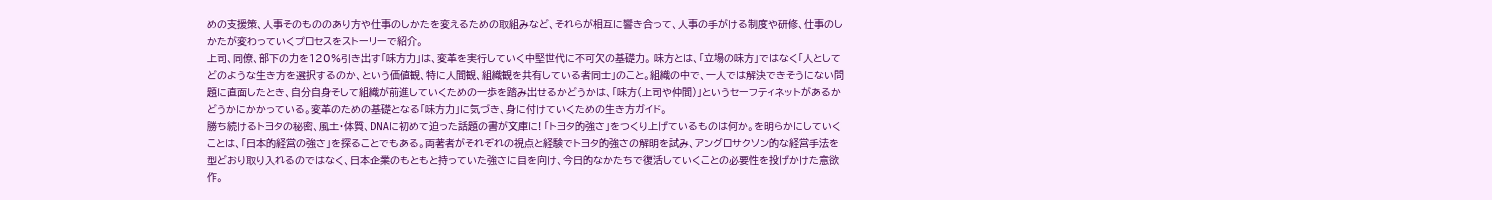めの支援策、人事そのもののあり方や仕事のしかたを変えるための取組みなど、それらが相互に響き合って、人事の手がける制度や研修、仕事のしかたが変わっていくプロセスをストーリーで紹介。
上司、同僚、部下の力を120%引き出す「味方力」は、変革を実行していく中堅世代に不可欠の基礎力。 味方とは、「立場の味方」ではなく「人としてどのような生き方を選択するのか、という価値観、特に人間観、組織観を共有している者同士」のこと。組織の中で、一人では解決できそうにない問題に直面したとき、自分自身そして組織が前進していくための一歩を踏み出せるかどうかは、「味方(上司や仲間)」というセーフティネットがあるかどうかにかかっている。変革のための基礎となる「味方力」に気づき、身に付けていくための生き方ガイド。
勝ち続けるトヨタの秘密、風土・体質、DNAに初めて迫った話題の書が文庫に! 「トヨタ的強さ」をつくり上げているものは何か。を明らかにしていくことは、「日本的経営の強さ」を探ることでもある。両著者がそれぞれの視点と経験でトヨタ的強さの解明を試み、アングロサクソン的な経営手法を型どおり取り入れるのではなく、日本企業のもともと持っていた強さに目を向け、今日的なかたちで復活していくことの必要性を投げかけた意欲作。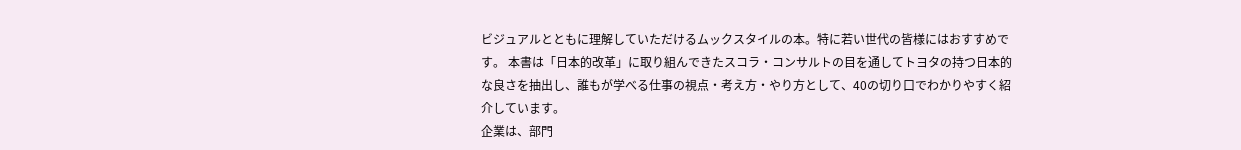ビジュアルとともに理解していただけるムックスタイルの本。特に若い世代の皆様にはおすすめです。 本書は「日本的改革」に取り組んできたスコラ・コンサルトの目を通してトヨタの持つ日本的な良さを抽出し、誰もが学べる仕事の視点・考え方・やり方として、40の切り口でわかりやすく紹介しています。
企業は、部門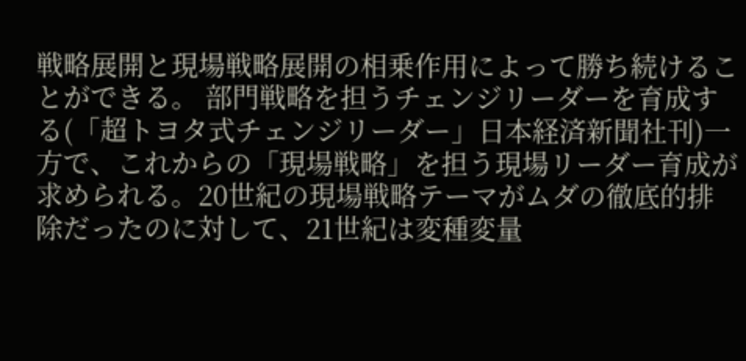戦略展開と現場戦略展開の相乗作用によって勝ち続けることができる。 部門戦略を担うチェンジリーダーを育成する(「超トヨタ式チェンジリーダー」日本経済新聞社刊)一方で、これからの「現場戦略」を担う現場リーダー育成が求められる。20世紀の現場戦略テーマがムダの徹底的排除だったのに対して、21世紀は変種変量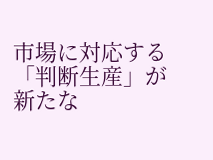市場に対応する「判断生産」が新たな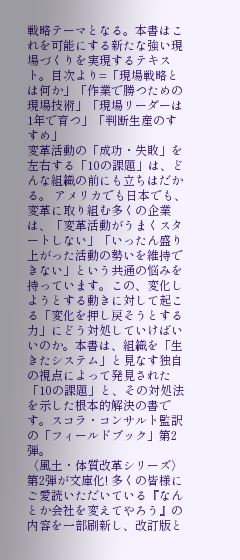戦略テーマとなる。本書はこれを可能にする新たな強い現場づくりを実現するテキスト。目次より=「現場戦略とは何か」「作業で勝つための現場技術」「現場リーダーは1年で育つ」「判断生産のすすめ」
変革活動の「成功・失敗」を左右する「10の課題」は、どんな組織の前にも立ちはだかる。 アメリカでも日本でも、変革に取り組む多くの企業は、「変革活動がうまくスタートしない」「いったん盛り上がった活動の勢いを維持できない」という共通の悩みを持っています。この、変化しようとする動きに対して起こる「変化を押し戻そうとする力」にどう対処していけばいいのか。本書は、組織を「生きたシステム」と見なす独自の視点によって発見された「10の課題」と、その対処法を示した根本的解決の書です。スコラ・コンサルト監訳の「フィールドブック」第2弾。
〈風土・体質改革シリーズ〉第2弾が文庫化! 多くの皆様にご愛読いただいている『なんとか会社を変えてやろう』の内容を一部刷新し、改訂版と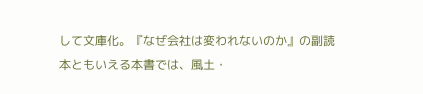して文庫化。『なぜ会社は変われないのか』の副読本ともいえる本書では、風土・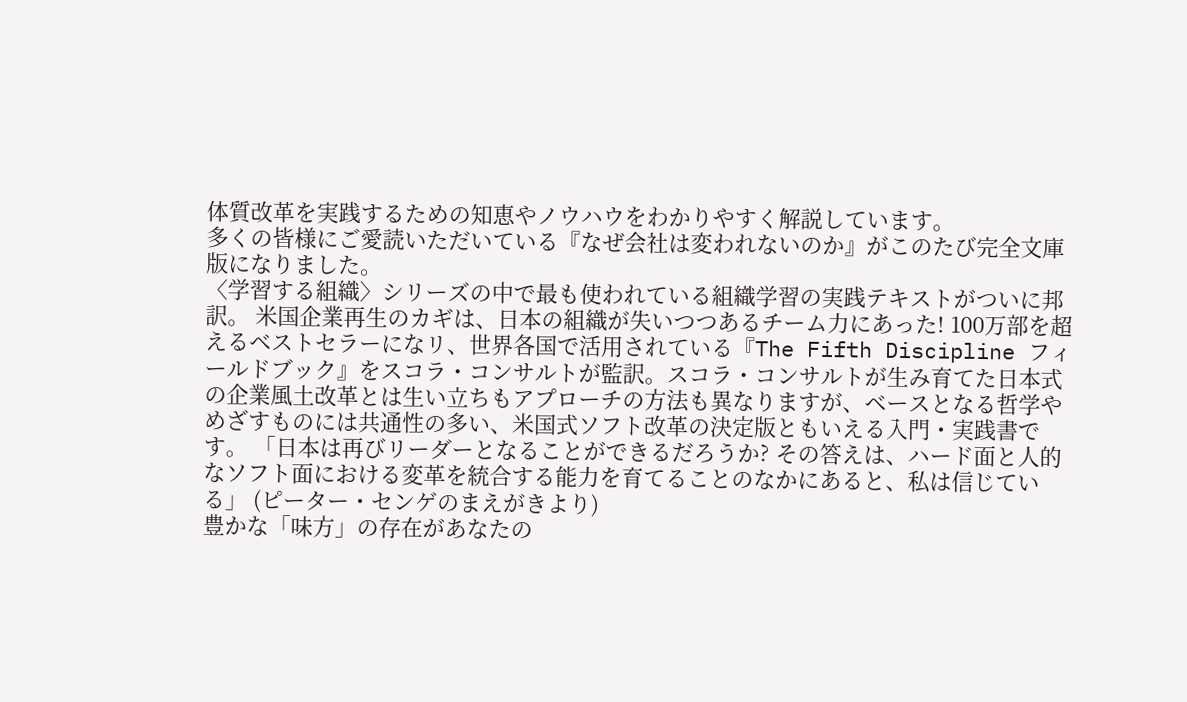体質改革を実践するための知恵やノウハウをわかりやすく解説しています。
多くの皆様にご愛読いただいている『なぜ会社は変われないのか』がこのたび完全文庫版になりました。
〈学習する組織〉シリーズの中で最も使われている組織学習の実践テキストがついに邦訳。 米国企業再生のカギは、日本の組織が失いつつあるチーム力にあった! 100万部を超えるベストセラーになリ、世界各国で活用されている『The Fifth Discipline フィールドブック』をスコラ・コンサルトが監訳。スコラ・コンサルトが生み育てた日本式の企業風土改革とは生い立ちもアプローチの方法も異なりますが、ベースとなる哲学やめざすものには共通性の多い、米国式ソフト改革の決定版ともいえる入門・実践書です。 「日本は再びリーダーとなることができるだろうか? その答えは、ハード面と人的なソフト面における変革を統合する能力を育てることのなかにあると、私は信じている」 (ピーター・センゲのまえがきより)
豊かな「味方」の存在があなたの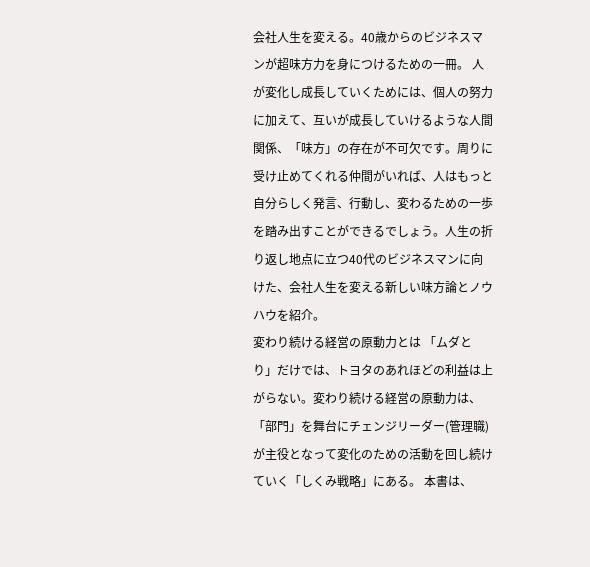会社人生を変える。40歳からのビジネスマンが超味方力を身につけるための一冊。 人が変化し成長していくためには、個人の努力に加えて、互いが成長していけるような人間関係、「味方」の存在が不可欠です。周りに受け止めてくれる仲間がいれば、人はもっと自分らしく発言、行動し、変わるための一歩を踏み出すことができるでしょう。人生の折り返し地点に立つ40代のビジネスマンに向けた、会社人生を変える新しい味方論とノウハウを紹介。
変わり続ける経営の原動力とは 「ムダとり」だけでは、トヨタのあれほどの利益は上がらない。変わり続ける経営の原動力は、「部門」を舞台にチェンジリーダー(管理職)が主役となって変化のための活動を回し続けていく「しくみ戦略」にある。 本書は、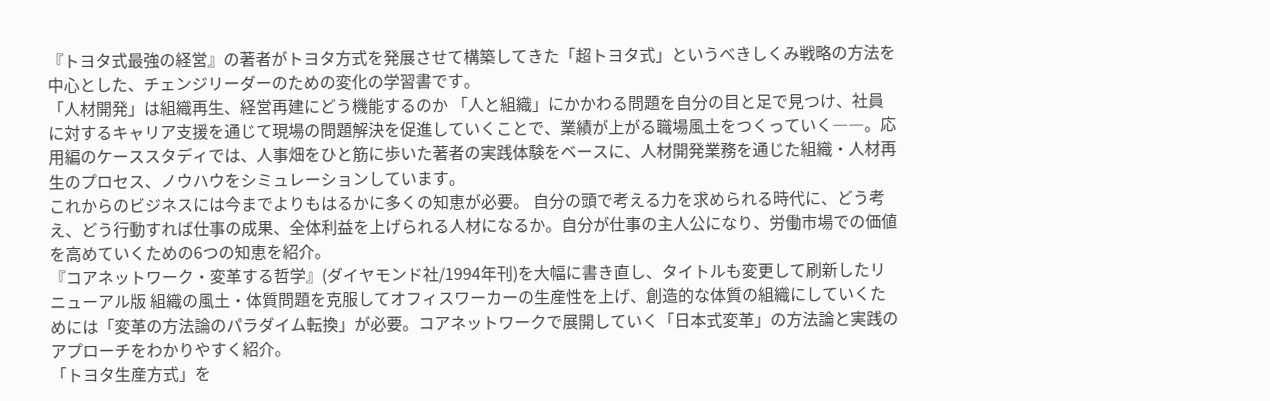『トヨタ式最強の経営』の著者がトヨタ方式を発展させて構築してきた「超トヨタ式」というべきしくみ戦略の方法を中心とした、チェンジリーダーのための変化の学習書です。
「人材開発」は組織再生、経営再建にどう機能するのか 「人と組織」にかかわる問題を自分の目と足で見つけ、社員に対するキャリア支援を通じて現場の問題解決を促進していくことで、業績が上がる職場風土をつくっていく――。応用編のケーススタディでは、人事畑をひと筋に歩いた著者の実践体験をベースに、人材開発業務を通じた組織・人材再生のプロセス、ノウハウをシミュレーションしています。
これからのビジネスには今までよりもはるかに多くの知恵が必要。 自分の頭で考える力を求められる時代に、どう考え、どう行動すれば仕事の成果、全体利益を上げられる人材になるか。自分が仕事の主人公になり、労働市場での価値を高めていくための6つの知恵を紹介。
『コアネットワーク・変革する哲学』(ダイヤモンド社/1994年刊)を大幅に書き直し、タイトルも変更して刷新したリニューアル版 組織の風土・体質問題を克服してオフィスワーカーの生産性を上げ、創造的な体質の組織にしていくためには「変革の方法論のパラダイム転換」が必要。コアネットワークで展開していく「日本式変革」の方法論と実践のアプローチをわかりやすく紹介。
「トヨタ生産方式」を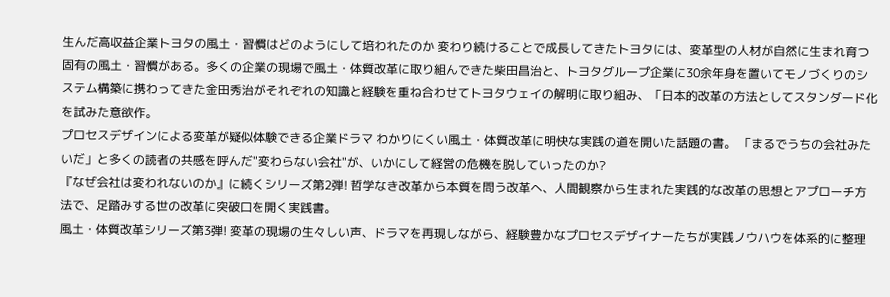生んだ高収益企業トヨタの風土・習慣はどのようにして培われたのか 変わり続けることで成長してきたトヨタには、変革型の人材が自然に生まれ育つ固有の風土・習慣がある。多くの企業の現場で風土・体質改革に取り組んできた柴田昌治と、トヨタグループ企業に30余年身を置いてモノづくりのシステム構築に携わってきた金田秀治がそれぞれの知識と経験を重ね合わせてトヨタウェイの解明に取り組み、「日本的改革の方法としてスタンダード化を試みた意欲作。
プロセスデザインによる変革が疑似体験できる企業ドラマ わかりにくい風土・体質改革に明快な実践の道を開いた話題の書。 「まるでうちの会社みたいだ」と多くの読者の共感を呼んだ"変わらない会社"が、いかにして経営の危機を脱していったのか?
『なぜ会社は変われないのか』に続くシリーズ第2弾! 哲学なき改革から本質を問う改革へ、人間観察から生まれた実践的な改革の思想とアプローチ方法で、足踏みする世の改革に突破口を開く実践書。
風土・体質改革シリーズ第3弾! 変革の現場の生々しい声、ドラマを再現しながら、経験豊かなプロセスデザイナーたちが実践ノウハウを体系的に整理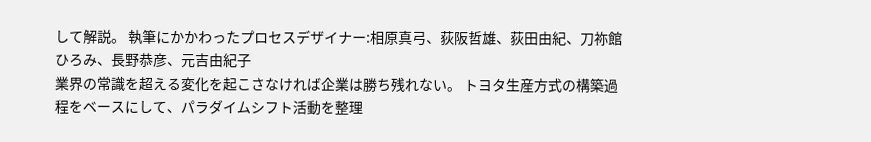して解説。 執筆にかかわったプロセスデザイナー:相原真弓、荻阪哲雄、荻田由紀、刀祢館ひろみ、長野恭彦、元吉由紀子
業界の常識を超える変化を起こさなければ企業は勝ち残れない。 トヨタ生産方式の構築過程をベースにして、パラダイムシフト活動を整理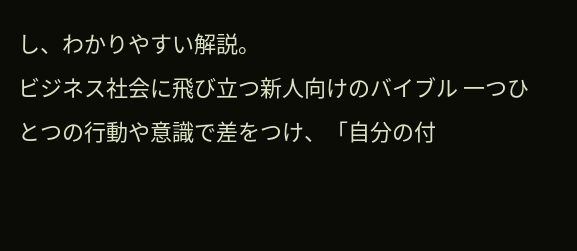し、わかりやすい解説。
ビジネス社会に飛び立つ新人向けのバイブル 一つひとつの行動や意識で差をつけ、「自分の付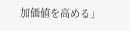加価値を高める」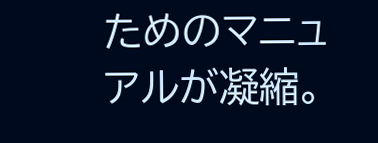ためのマニュアルが凝縮。